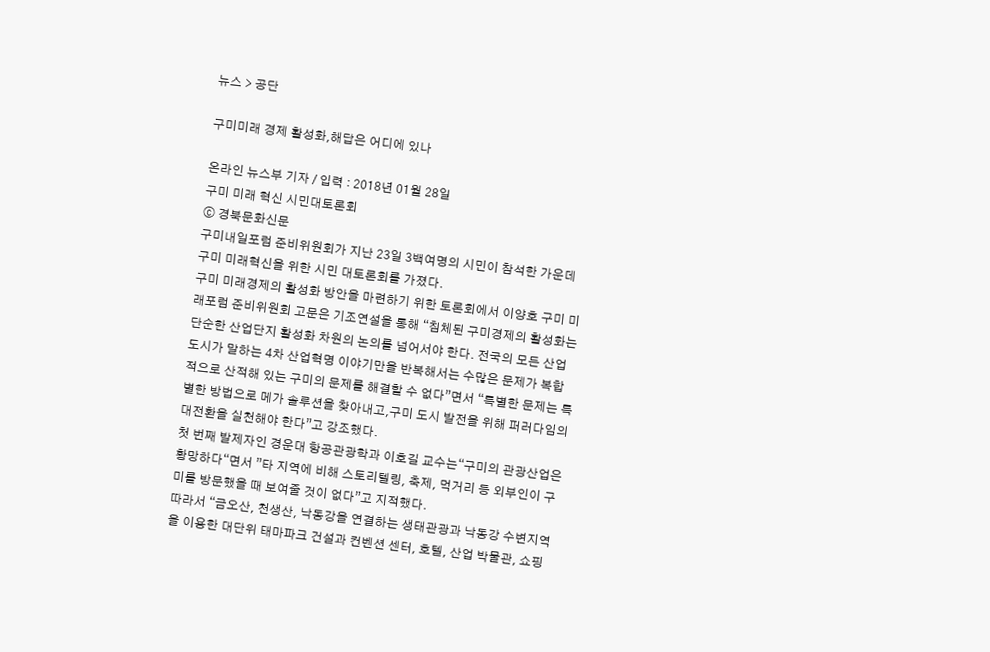뉴스 > 공단

구미미래 경제 활성화,해답은 어디에 있나

온라인 뉴스부 기자 / 입력 : 2018년 01월 28일
구미 미래 혁신 시민대토론회
ⓒ 경북문화신문
구미내일포럼 준비위원회가 지난 23일 3백여명의 시민이 참석한 가운데 구미 미래혁신을 위한 시민 대토론회를 가졌다.
구미 미래경제의 활성화 방안을 마련하기 위한 토론회에서 이양호 구미 미래포럼 준비위원회 고문은 기조연설을 통해 “침체된 구미경제의 활성화는 단순한 산업단지 활성화 차원의 논의를 넘어서야 한다. 전국의 모든 산업도시가 말하는 4차 산업혁명 이야기만을 반복해서는 수많은 문제가 복합적으로 산적해 있는 구미의 문제를 해결할 수 없다”면서 “특별한 문제는 특별한 방법으로 메가 솔루션을 찾아내고,구미 도시 발전을 위해 퍼러다임의 대전환을 실천해야 한다”고 강조했다.
첫 번째 발제자인 경운대 항공관광학과 이호길 교수는“구미의 관광산업은
황망하다“면서 ”타 지역에 비해 스토리텔링, 축제, 먹거리 등 외부인이 구미를 방문했을 때 보여줄 것이 없다”고 지적했다.
따라서 “금오산, 천생산, 낙동강을 연결하는 생태관광과 낙동강 수변지역을 이용한 대단위 태마파크 건설과 컨벤션 센터, 호텔, 산업 박물관, 쇼핑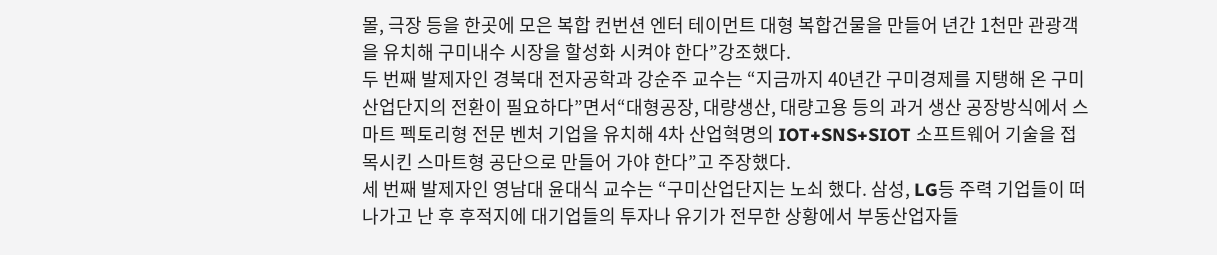몰, 극장 등을 한곳에 모은 복합 컨번션 엔터 테이먼트 대형 복합건물을 만들어 년간 1천만 관광객을 유치해 구미내수 시장을 할성화 시켜야 한다”강조했다.
두 번째 발제자인 경북대 전자공학과 강순주 교수는 “지금까지 40년간 구미경제를 지탱해 온 구미 산업단지의 전환이 필요하다”면서“대형공장, 대량생산, 대량고용 등의 과거 생산 공장방식에서 스마트 펙토리형 전문 벤처 기업을 유치해 4차 산업혁명의 IOT+SNS+SIOT 소프트웨어 기술을 접목시킨 스마트형 공단으로 만들어 가야 한다”고 주장했다.
세 번째 발제자인 영남대 윤대식 교수는 “구미산업단지는 노쇠 했다. 삼성, LG등 주력 기업들이 떠나가고 난 후 후적지에 대기업들의 투자나 유기가 전무한 상황에서 부동산업자들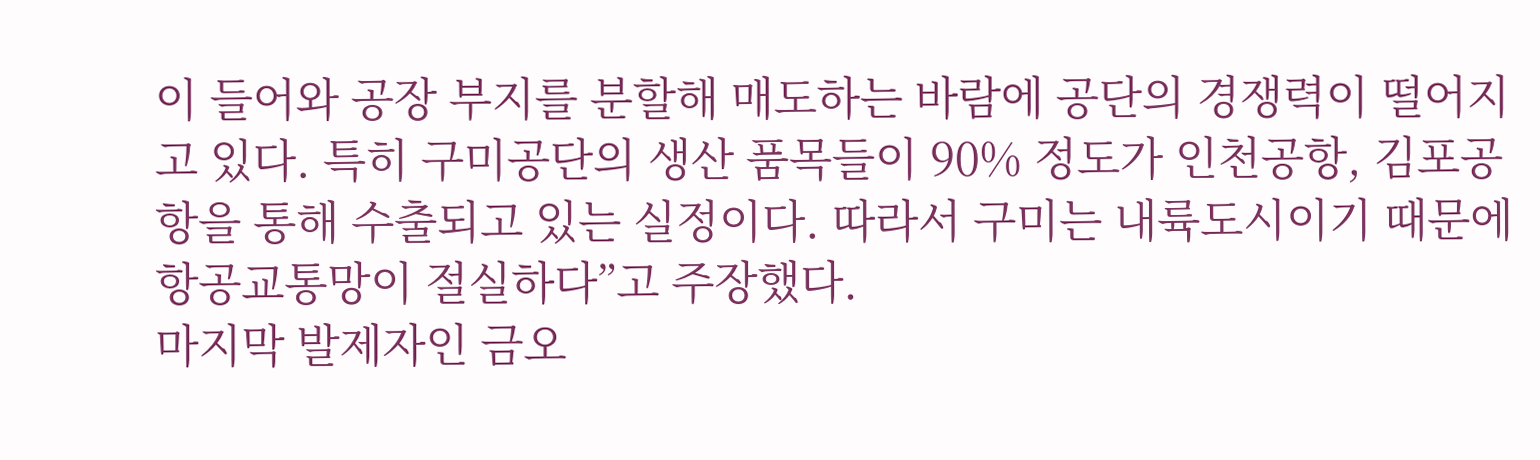이 들어와 공장 부지를 분할해 매도하는 바람에 공단의 경쟁력이 떨어지고 있다. 특히 구미공단의 생산 품목들이 90% 정도가 인천공항, 김포공항을 통해 수출되고 있는 실정이다. 따라서 구미는 내륙도시이기 때문에 항공교통망이 절실하다”고 주장했다.
마지막 발제자인 금오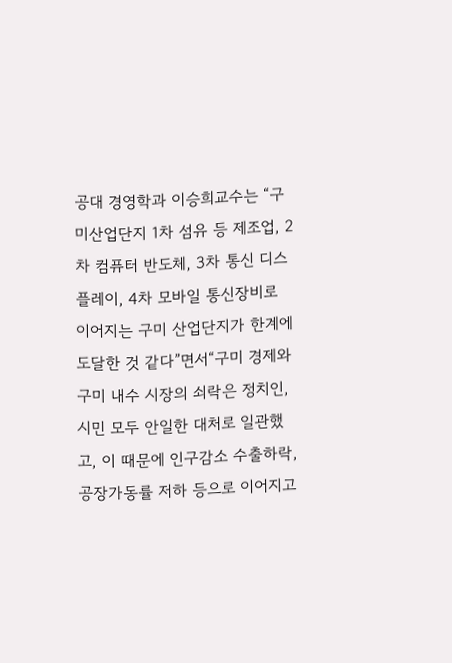공대 경영학과 이승희교수는 “구미산업단지 1차 섬유 등 제조업, 2차 컴퓨터 반도체, 3차 통신 디스플레이, 4차 모바일 통신장비로 이어지는 구미 산업단지가 한계에 도달한 것 같다”면서“구미 경제와 구미 내수 시장의 쇠락은 정치인, 시민 모두 안일한 대처로 일관했고, 이 때문에 인구감소 수출하락, 공장가동률 저하 등으로 이어지고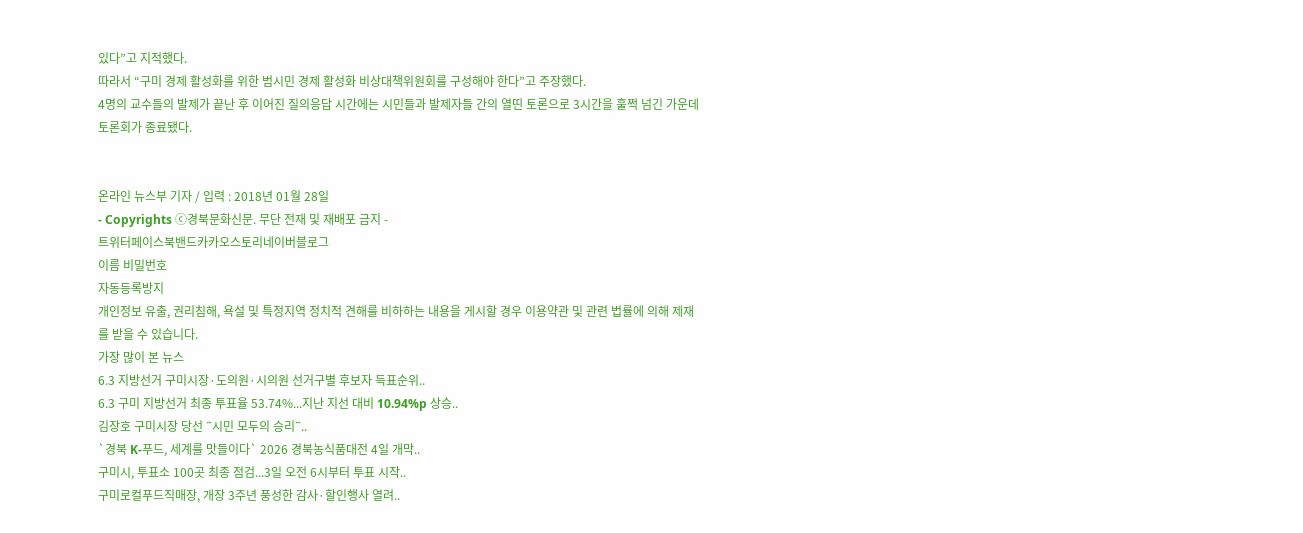있다”고 지적했다.
따라서 “구미 경제 활성화를 위한 범시민 경제 활성화 비상대책위원회를 구성해야 한다”고 주장했다.
4명의 교수들의 발제가 끝난 후 이어진 질의응답 시간에는 시민들과 발제자들 간의 열띤 토론으로 3시간을 훌쩍 넘긴 가운데 토론회가 종료됐다.


온라인 뉴스부 기자 / 입력 : 2018년 01월 28일
- Copyrights ⓒ경북문화신문. 무단 전재 및 재배포 금지 -
트위터페이스북밴드카카오스토리네이버블로그
이름 비밀번호
자동등록방지
개인정보 유출, 권리침해, 욕설 및 특정지역 정치적 견해를 비하하는 내용을 게시할 경우 이용약관 및 관련 법률에 의해 제재를 받을 수 있습니다.
가장 많이 본 뉴스
6.3 지방선거 구미시장·도의원·시의원 선거구별 후보자 득표순위..
6.3 구미 지방선거 최종 투표율 53.74%...지난 지선 대비 10.94%p 상승..
김장호 구미시장 당선 ˝시민 모두의 승리˝..
`경북 K-푸드, 세계를 맛들이다` 2026 경북농식품대전 4일 개막..
구미시, 투표소 100곳 최종 점검...3일 오전 6시부터 투표 시작..
구미로컬푸드직매장, 개장 3주년 풍성한 감사·할인행사 열려..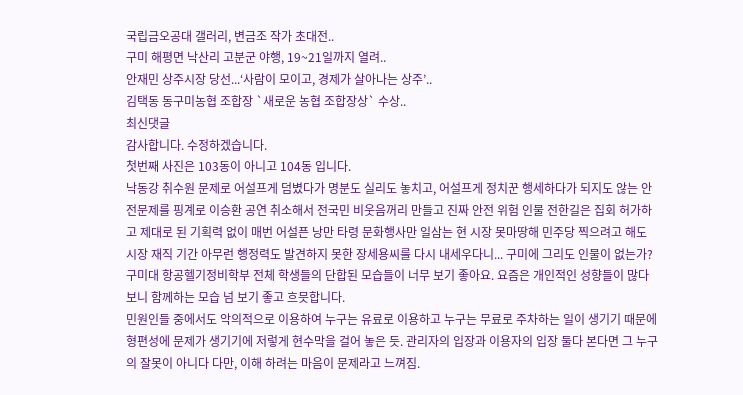국립금오공대 갤러리, 변금조 작가 초대전..
구미 해평면 낙산리 고분군 야행, 19~21일까지 열려..
안재민 상주시장 당선...‘사람이 모이고, 경제가 살아나는 상주’..
김택동 동구미농협 조합장 `새로운 농협 조합장상` 수상..
최신댓글
감사합니다. 수정하겠습니다.
첫번째 사진은 103동이 아니고 104동 입니다.
낙동강 취수원 문제로 어설프게 덤볐다가 명분도 실리도 놓치고, 어설프게 정치꾼 행세하다가 되지도 않는 안전문제를 핑계로 이승환 공연 취소해서 전국민 비웃음꺼리 만들고 진짜 안전 위험 인물 전한길은 집회 허가하고 제대로 된 기획력 없이 매번 어설픈 낭만 타령 문화행사만 일삼는 현 시장 못마땅해 민주당 찍으려고 해도 시장 재직 기간 아무런 행정력도 발견하지 못한 장세용씨를 다시 내세우다니... 구미에 그리도 인물이 없는가?
구미대 항공헬기정비학부 전체 학생들의 단합된 모습들이 너무 보기 좋아요. 요즘은 개인적인 성향들이 많다보니 함께하는 모습 넘 보기 좋고 흐믓합니다.
민원인들 중에서도 악의적으로 이용하여 누구는 유료로 이용하고 누구는 무료로 주차하는 일이 생기기 때문에 형편성에 문제가 생기기에 저렇게 현수막을 걸어 놓은 듯. 관리자의 입장과 이용자의 입장 둘다 본다면 그 누구의 잘못이 아니다 다만, 이해 하려는 마음이 문제라고 느껴짐.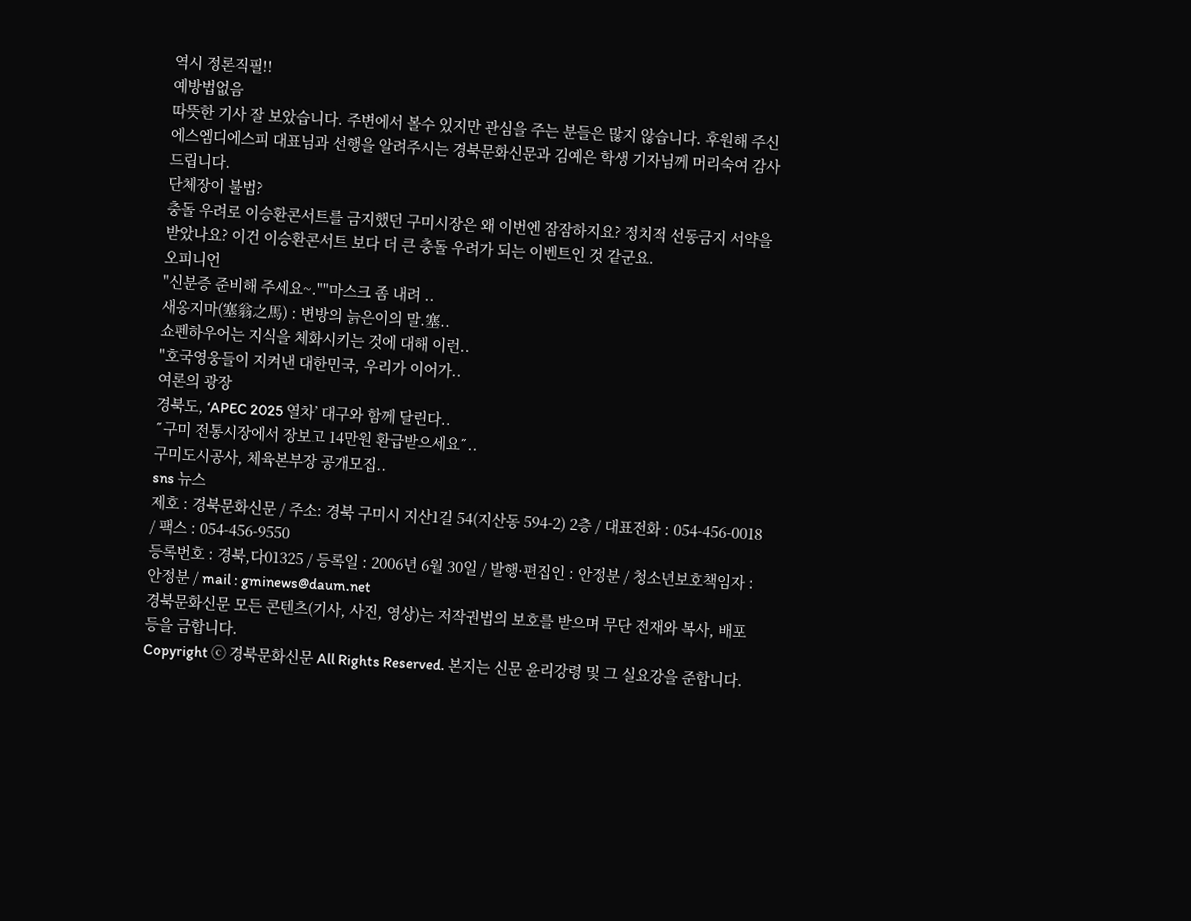역시 정론직필!!
예방법없음
따뜻한 기사 잘 보았습니다. 주변에서 볼수 있지만 관심을 주는 분들은 많지 않습니다. 후원해 주신 에스엠디에스피 대표님과 선행을 알려주시는 경북문화신문과 김예은 학생 기자님께 머리숙여 감사드립니다.
단체장이 불법?
충돌 우려로 이승환콘서트를 금지했던 구미시장은 왜 이번엔 잠잠하지요? 정치적 선동금지 서약을 받았나요? 이건 이승환콘서트 보다 더 큰 충돌 우려가 되는 이벤트인 것 같군요.
오피니언
"신분증 준비해 주세요~.""마스크 좀 내려 ..
새옹지마(塞翁之馬) : 변방의 늙은이의 말.塞..
쇼펜하우어는 지식을 체화시키는 것에 대해 이런..
"호국영웅들이 지켜낸 대한민국, 우리가 이어가..
여론의 광장
경북도, ‘APEC 2025 열차’ 대구와 함께 달린다..
˝구미 전통시장에서 장보고 14만원 환급받으세요˝..
구미도시공사, 체육본부장 공개모집..
sns 뉴스
제호 : 경북문화신문 / 주소: 경북 구미시 지산1길 54(지산동 594-2) 2층 / 대표전화 : 054-456-0018 / 팩스 : 054-456-9550
등록번호 : 경북,다01325 / 등록일 : 2006년 6월 30일 / 발행·편집인 : 안정분 / 청소년보호책임자 : 안정분 / mail : gminews@daum.net
경북문화신문 모든 콘텐츠(기사, 사진, 영상)는 저작권법의 보호를 받으며 무단 전재와 복사, 배포 등을 금합니다.
Copyright ⓒ 경북문화신문 All Rights Reserved. 본지는 신문 윤리강령 및 그 실요강을 준합니다.